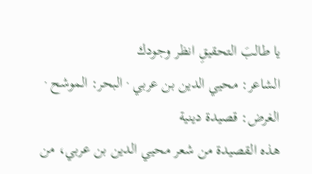يا طالبَ التحقيقِ انظر وجودك
الشاعر: محيي الدين بن عربي · البحر: الموشح · الغرض: قصيدة دينية
هذه القصيدة من شعر محيي الدين بن عربي، من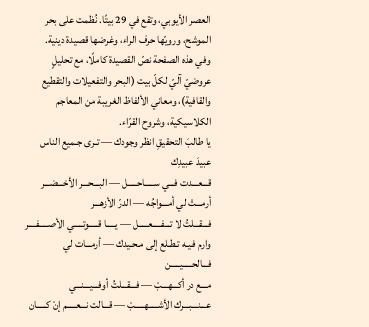العصر الأيوبي، وتقع في 29 بيتًا. نُظمت على بحر الموشح، ورويّها حرف الراء، وغرضها قصيدة دينية.
وفي هذه الصفحة نصّ القصيدة كاملًا، مع تحليلٍ عروضيّ آليّ لكلّ بيت (البحر والتفعيلات والتقطيع والقافية)، ومعاني الألفاظ الغريبة من المعاجم الكلاسيكية، وشروح القرّاء.
يا طالبَ التحقيقِ انظر وجودك — تـرى جـميع الناس عبيدَ عبيدِك
قـــعـــدت فـــي ســـــاحـــــل — البـــحـــر الأخـــضـــر
أرمـــتْ لي أمـــواجُه — الدرّ الأزهـــر
فـــقـــلتُ لا تـــفـــــعـــــل — يـــــا قـــــوتـــــي الأصـــــفــــر
وارم فـيـه تـطـلع إلى مـحـيدك — أرمـــات لي فـــالحـــــيـــــن
مـــع در أكـــهـــبْ — فـــقـــلتُ أوفـــيـــنـــي
عـــنـــبـــرك الأشـــــهـــــبْ — قـــالت نـــعـــــم إنْ كـــــان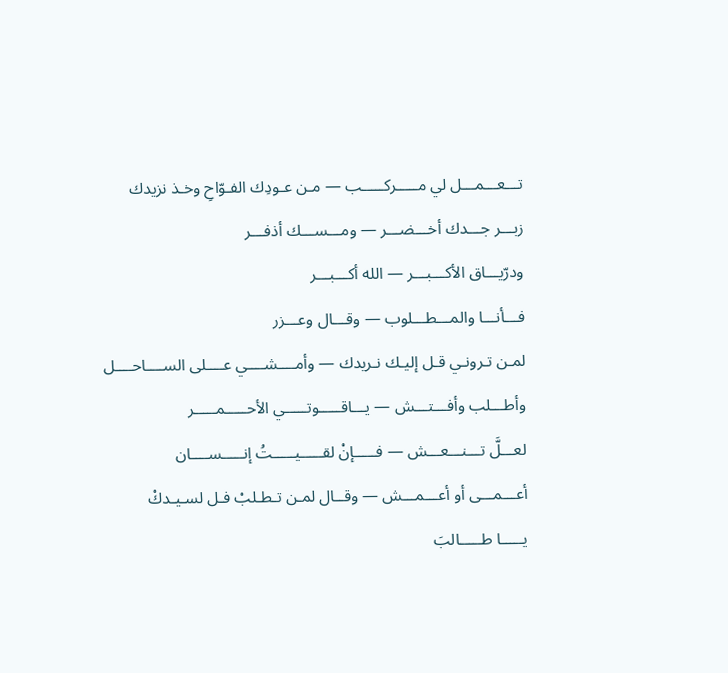تـــعـــمـــل لي مـــــركـــــب — مـن عـودِك الفـوّاحِ وخـذ نزيدك
زبـــر جـــدك أخـــضـــر — ومـــســـك أذفـــر
ودرّيـــاق الأكـــبـــر — الله أكـــبـــر
فـــأنـــا والمـــطـــلوب — وقـــال وعـــزر
لمـن تـرونـي قـل إليـك نـريدك — وأمــــشــــي عــــلى الســــاحــــل
وأطـــلب وأفـــتـــش — يـــاقـــــوتـــــي الأحـــــمـــــر
لعـــلَّ تـــنـــعـــش — فـــــإنْ لقـــــيـــــتُ إنـــــســــان
أعـــمـــى أو أعـــمـــش — وقــال لمـن تـطـلبْ فـل لسـيـدكْ
يـــــا طـــــالبَ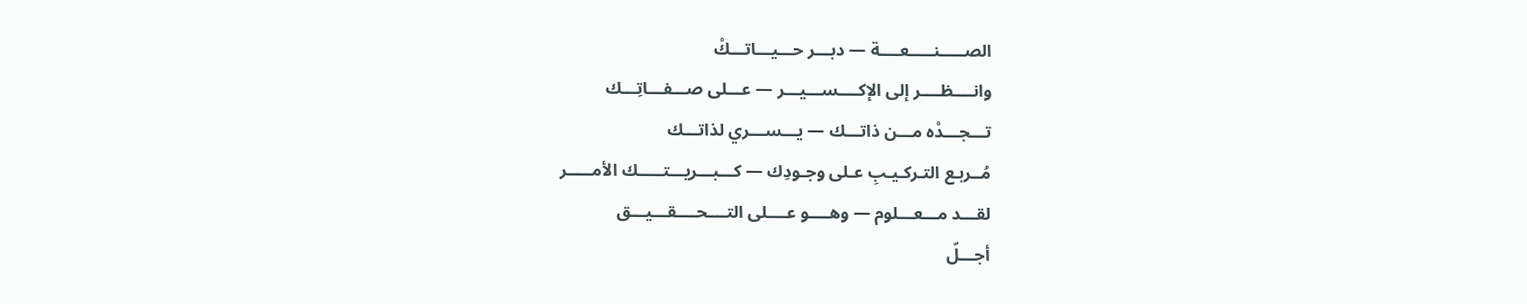الصـــــنـــــعــــة — دبـــر حـــيـــاتـــكْ
وانــــظــــر إلى الإكــــســـيـــر — عـــلى صـــفـــاتِـــك
تـــجـــدْه مـــن ذاتـــك — يـــســـري لذاتـــك
مُــربـع التـركـيـبِ عـلى وجـودِك — كـــبـــريـــتـــــك الأمـــــر
لقـــد مـــعـــلوم — وهــــو عــــلى التــــحــــقـــيـــق
أجـــلّ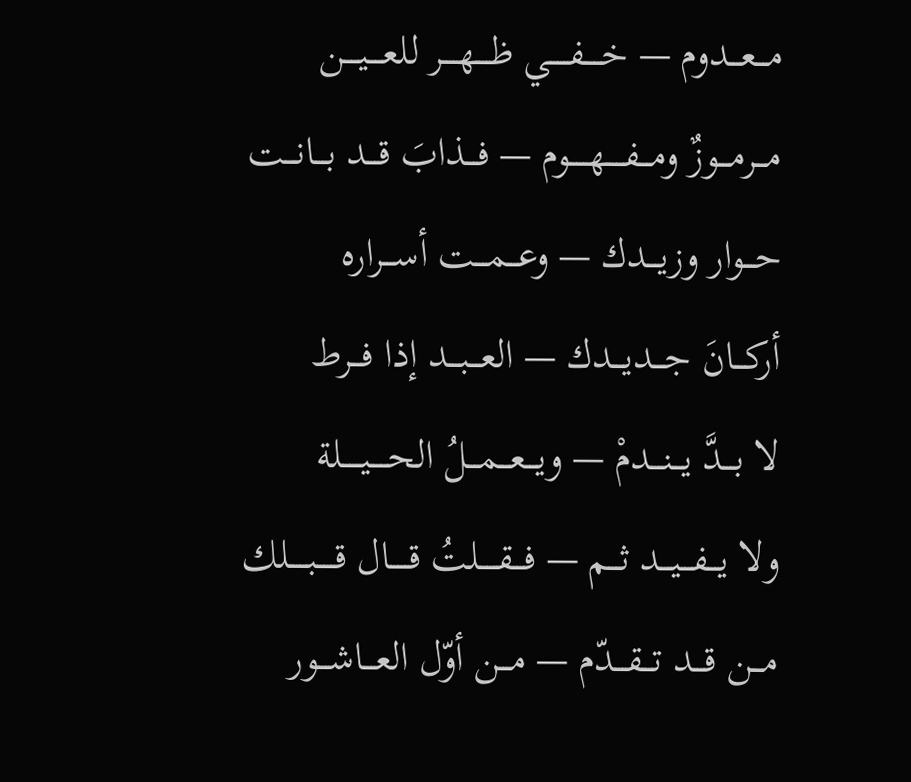مـــعـــدوم — خـــــفـــــي ظــــهــــر للعــــيــــن
مـــرمـــوزٌ ومـــفـــــهـــــوم — فـــذابَ قـــد بـــانـــت
حـــوار وزيـــدك — وعـــمـــت أســـراره
أركـــانَ جـــديـــدك — العـــبـــد إذا فـــرط
لا بـــدَّ يـــنـــدمْ — ويـــعـــمـــلُ الحـــــيـــــلة
ولا يـــفـــيـــد ثـــم — فـــقـــــلتُ قـــــال قـــــبـــــلك
مـــن قـــد تـــقـــدّم — مـــن أوّل العـــاشـــور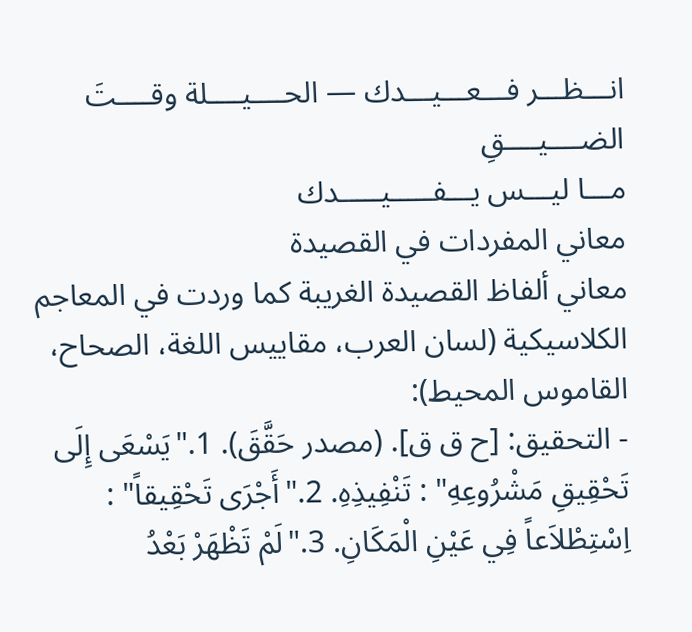انـــظـــر فـــعـــيـــدك — الحــــيــــلة وقــــتَ الضــــيــــقِ
مـــا ليـــس يـــفـــــيـــــدك
معاني المفردات في القصيدة
معاني ألفاظ القصيدة الغريبة كما وردت في المعاجم الكلاسيكية (لسان العرب، مقاييس اللغة، الصحاح، القاموس المحيط):
- التحقيق: [ح ق ق]. (مصدر حَقَّقَ). 1."يَسْعَى إِلَى تَحْقِيقِ مَشْرُوعِهِ" : تَنْفِيذِهِ. 2."أَجْرَى تَحْقِيقاً" : اِسْتِطْلاَعاً فِي عَيْنِ الْمَكَانِ. 3."لَمْ تَظْهَرْ بَعْدُ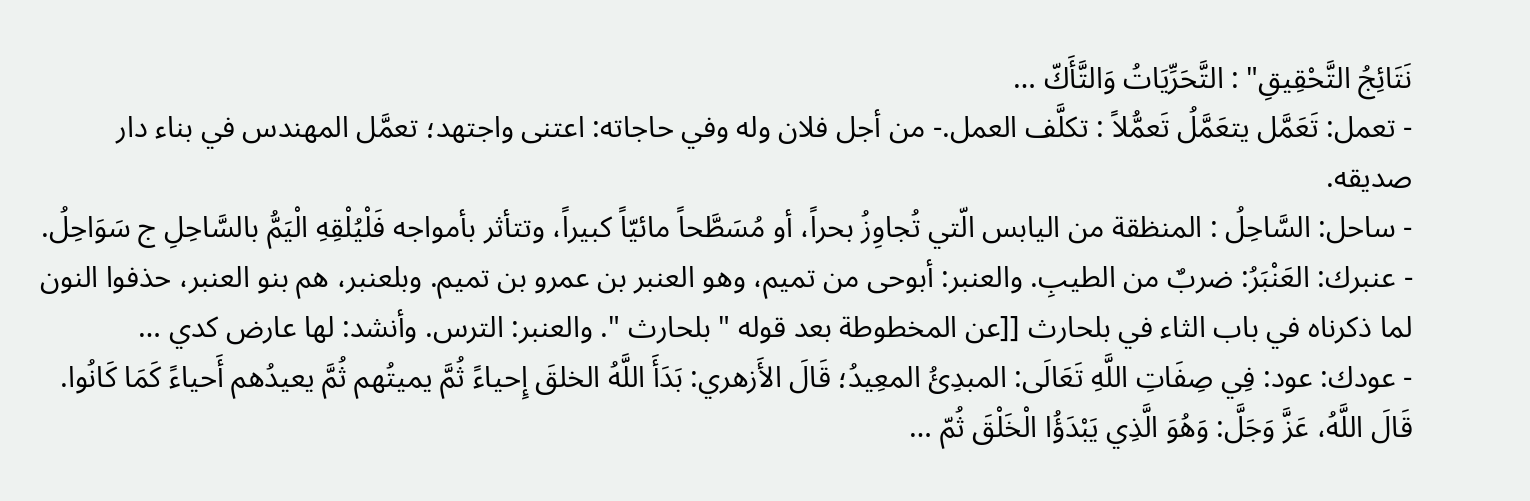نَتَائِجُ التَّحْقِيقِ" : التَّحَرِّيَاتُ وَالتَّأَكّ …
- تعمل: تَعَمَّل يتعَمَّلُ تَعمُّلاً : تكلَّف العمل.- من أجل فلان وله وفي حاجاته: اعتنى واجتهد؛ تعمَّل المهندس في بناء دار صديقه.
- ساحل: السَّاحِلُ : المنظقة من اليابس الّتي تُجاوِزُ بحراً، أو مُسَطَّحاً مائيّاً كبيراً، وتتأثر بأمواجه فَلْيُلْقِهِ الْيَمُّ بالسَّاحِلِ ج سَوَاحِلُ.
- عنبرك: العَنْبَرُ: ضربٌ من الطيبِ. والعنبر: أبوحى من تميم، وهو العنبر بن عمرو بن تميم. وبلعنبر، هم بنو العنبر، حذفوا النون لما ذكرناه في باب الثاء في بلحارث [[عن المخطوطة بعد قوله " بلحارث ". والعنبر: الترس. وأنشد: لها عارض كدي …
- عودك: عود: فِي صِفَاتِ اللَّهِ تَعَالَى: المبدِئُ المعِيدُ؛ قَالَ الأَزهري: بَدَأَ اللَّهُ الخلقَ إِحياءً ثُمَّ يميتُهم ثُمَّ يعيدُهم أَحياءً كَمَا كَانُوا. قَالَ اللَّهُ، عَزَّ وَجَلَّ: وَهُوَ الَّذِي يَبْدَؤُا الْخَلْقَ ثُمّ …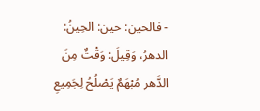- فالحين: حين: الحِينُ: الدهرُ، وَقِيلَ: وَقْتٌ مِنَ الدَّهر مُبْهَمٌ يَصْلُحُ لِجَمِيعِ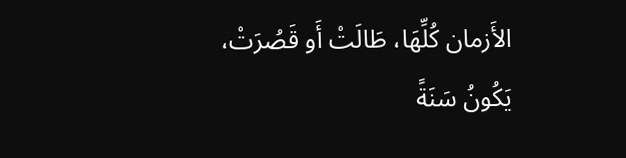الأَزمان كُلِّهَا، طَالَتْ أَو قَصُرَتْ، يَكُونُ سَنَةً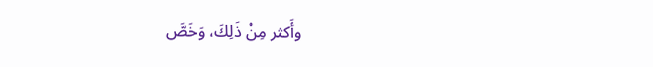وأَكثر مِنْ ذَلِكَ، وَخَصَّ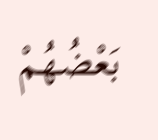بَعْضُهُمْ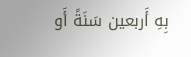بِهِ أَربعين سَنَةً أَو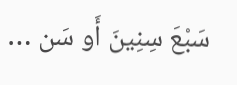سَبْعَ سِنِينَ أَو سَن …